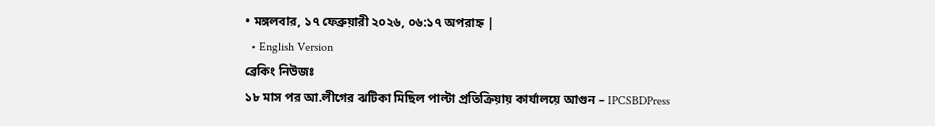• মঙ্গলবার, ১৭ ফেব্রুয়ারী ২০২৬, ০৬:১৭ অপরাহ্ন |
  • English Version
ব্রেকিং নিউজঃ
১৮ মাস পর আ.লীগের ঝটিকা মিছিল পাল্টা প্রতিক্রিয়ায় কার্যালয়ে আগুন – IPCSBDPress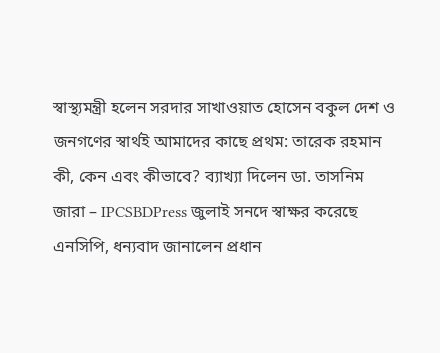স্বাস্থ্যমন্ত্রী হলেন সরদার সাখাওয়াত হোসেন বকুল দেশ ও জনগণের স্বার্থই আমাদের কাছে প্রথম: তারেক রহমান কী, কেন এবং কীভাবে? ব্যাখ্যা দিলেন ডা. তাসনিম জারা – IPCSBDPress জুলাই সনদে স্বাক্ষর করেছে এনসিপি, ধন্যবাদ জানালেন প্রধান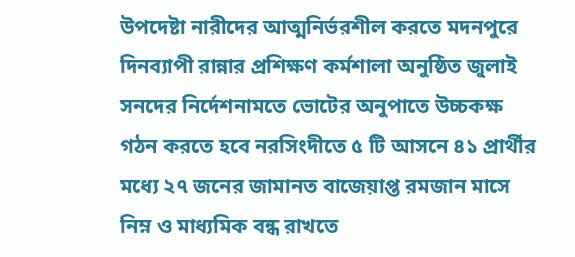উপদেষ্টা নারীদের আত্মনির্ভরশীল করতে মদনপুরে দিনব্যাপী রান্নার প্রশিক্ষণ কর্মশালা অনুষ্ঠিত জুলাই সনদের নির্দেশনামতে ভোটের অনুপাতে উচ্চকক্ষ গঠন করতে হবে নরসিংদীতে ৫ টি আসনে ৪১ প্রার্থীর মধ্যে ২৭ জনের জামানত বাজেয়াপ্ত রমজান মাসে নিম্ন ও মাধ্যমিক বন্ধ রাখতে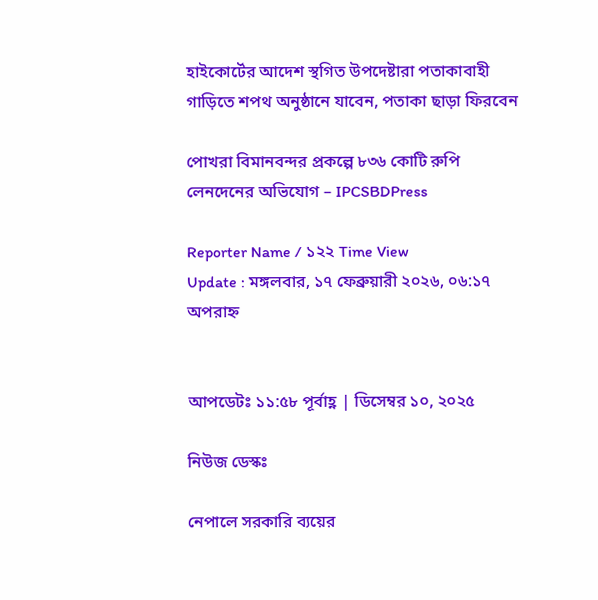হাইকোর্টের আদেশ স্থগিত উপদেষ্টারা পতাকাবাহী গাড়িতে শপথ অনুষ্ঠানে যাবেন, পতাকা ছাড়া ফিরবেন

পোখরা বিমানবন্দর প্রকল্পে ৮৩৬ কোটি রুপি লেনদেনের অভিযোগ – IPCSBDPress

Reporter Name / ১২২ Time View
Update : মঙ্গলবার, ১৭ ফেব্রুয়ারী ২০২৬, ০৬:১৭ অপরাহ্ন


আপডেটঃ ১১:৫৮ পূর্বাহ্ণ | ডিসেম্বর ১০, ২০২৫

নিউজ ডেস্কঃ

নেপালে সরকারি ব্যয়ের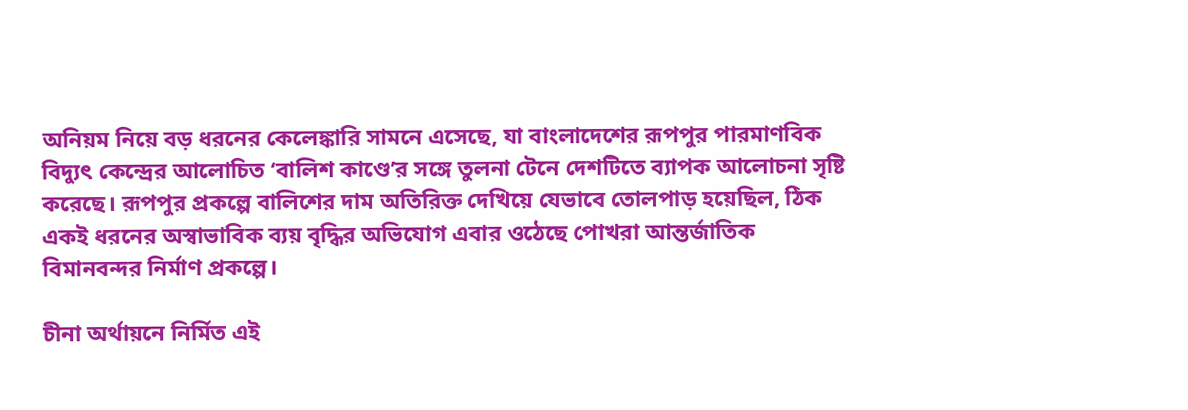অনিয়ম নিয়ে বড় ধরনের কেলেঙ্কারি সামনে এসেছে, যা বাংলাদেশের রূপপুর পারমাণবিক বিদ্যুৎ কেন্দ্রের আলোচিত ‘বালিশ কাণ্ডে’র সঙ্গে তুলনা টেনে দেশটিতে ব্যাপক আলোচনা সৃষ্টি করেছে। রূপপুর প্রকল্পে বালিশের দাম অতিরিক্ত দেখিয়ে যেভাবে তোলপাড় হয়েছিল, ঠিক একই ধরনের অস্বাভাবিক ব্যয় বৃদ্ধির অভিযোগ এবার ওঠেছে পোখরা আন্তর্জাতিক বিমানবন্দর নির্মাণ প্রকল্পে।

চীনা অর্থায়নে নির্মিত এই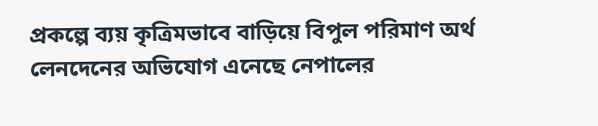প্রকল্পে ব্যয় কৃত্রিমভাবে বাড়িয়ে বিপুল পরিমাণ অর্থ লেনদেনের অভিযোগ এনেছে নেপালের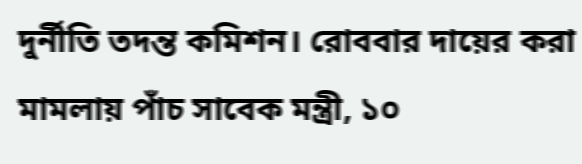দুর্নীতি তদন্ত কমিশন। রোববার দায়ের করা মামলায় পাঁচ সাবেক মন্ত্রী, ১০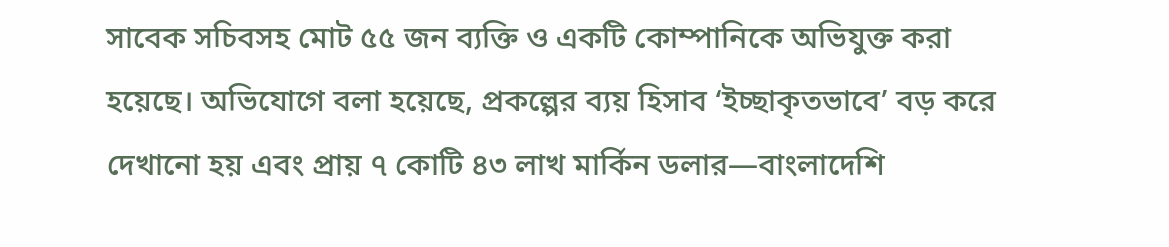সাবেক সচিবসহ মোট ৫৫ জন ব্যক্তি ও একটি কোম্পানিকে অভিযুক্ত করা হয়েছে। অভিযোগে বলা হয়েছে, প্রকল্পের ব্যয় হিসাব ‘ইচ্ছাকৃতভাবে’ বড় করে দেখানো হয় এবং প্রায় ৭ কোটি ৪৩ লাখ মার্কিন ডলার—বাংলাদেশি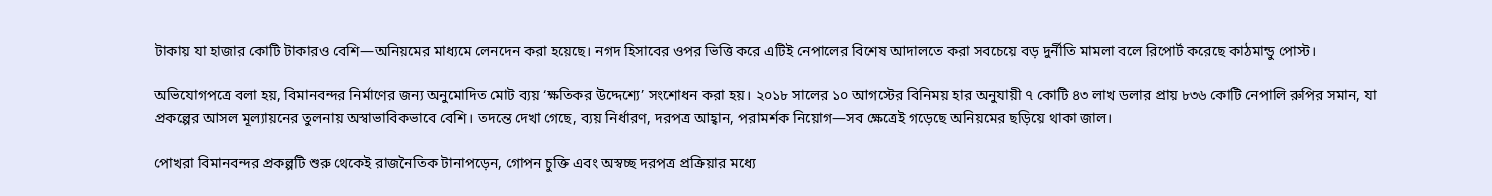টাকায় যা হাজার কোটি টাকারও বেশি—অনিয়মের মাধ্যমে লেনদেন করা হয়েছে। নগদ হিসাবের ওপর ভিত্তি করে এটিই নেপালের বিশেষ আদালতে করা সবচেয়ে বড় দুর্নীতি মামলা বলে রিপোর্ট করেছে কাঠমান্ডু পোস্ট।

অভিযোগপত্রে বলা হয়, বিমানবন্দর নির্মাণের জন্য অনুমোদিত মোট ব্যয় ‘ক্ষতিকর উদ্দেশ্যে’ সংশোধন করা হয়। ২০১৮ সালের ১০ আগস্টের বিনিময় হার অনুযায়ী ৭ কোটি ৪৩ লাখ ডলার প্রায় ৮৩৬ কোটি নেপালি রুপির সমান, যা প্রকল্পের আসল মূল্যায়নের তুলনায় অস্বাভাবিকভাবে বেশি। তদন্তে দেখা গেছে, ব্যয় নির্ধারণ, দরপত্র আহ্বান, পরামর্শক নিয়োগ—সব ক্ষেত্রেই গড়েছে অনিয়মের ছড়িয়ে থাকা জাল।

পোখরা বিমানবন্দর প্রকল্পটি শুরু থেকেই রাজনৈতিক টানাপড়েন, গোপন চুক্তি এবং অস্বচ্ছ দরপত্র প্রক্রিয়ার মধ্যে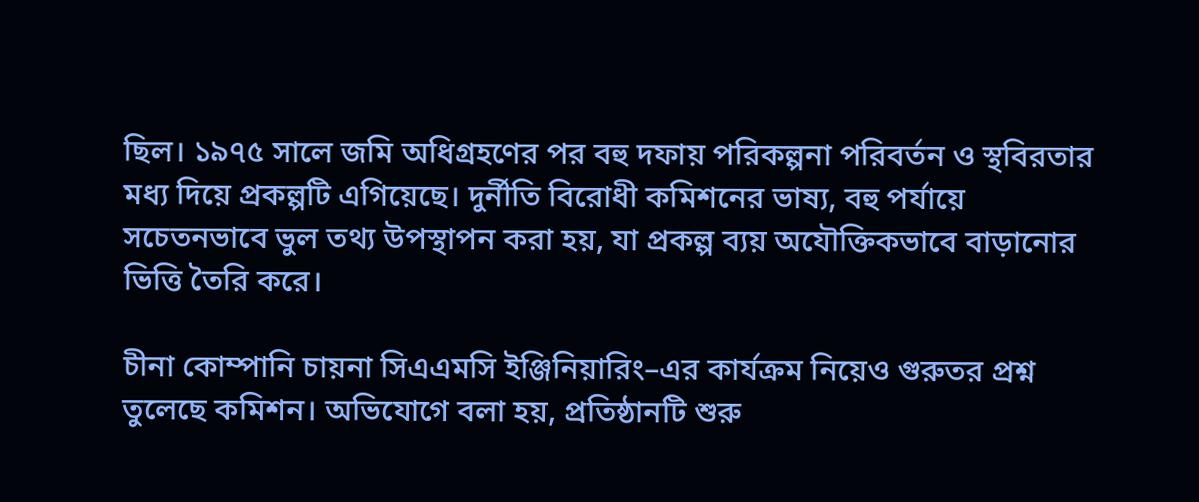ছিল। ১৯৭৫ সালে জমি অধিগ্রহণের পর বহু দফায় পরিকল্পনা পরিবর্তন ও স্থবিরতার মধ্য দিয়ে প্রকল্পটি এগিয়েছে। দুর্নীতি বিরোধী কমিশনের ভাষ্য, বহু পর্যায়ে সচেতনভাবে ভুল তথ্য উপস্থাপন করা হয়, যা প্রকল্প ব্যয় অযৌক্তিকভাবে বাড়ানোর ভিত্তি তৈরি করে।

চীনা কোম্পানি চায়না সিএএমসি ইঞ্জিনিয়ারিং–এর কার্যক্রম নিয়েও গুরুতর প্রশ্ন তুলেছে কমিশন। অভিযোগে বলা হয়, প্রতিষ্ঠানটি শুরু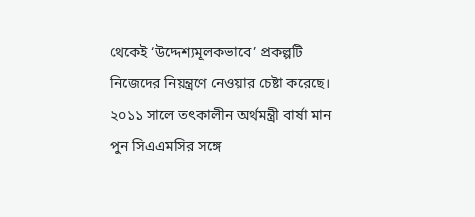থেকেই ‘উদ্দেশ্যমূলকভাবে’ প্রকল্পটি নিজেদের নিয়ন্ত্রণে নেওয়ার চেষ্টা করেছে। ২০১১ সালে তৎকালীন অর্থমন্ত্রী বার্ষা মান পুন সিএএমসির সঙ্গে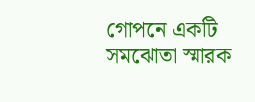গোপনে একটি সমঝোতা স্মারক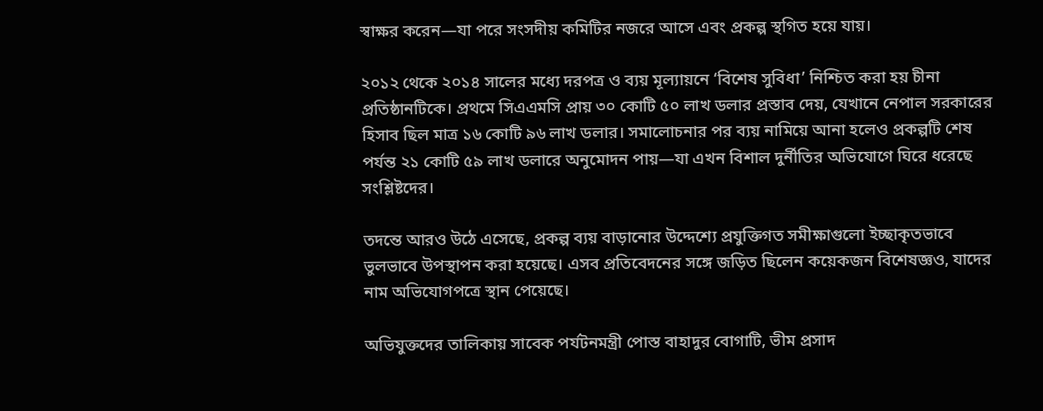স্বাক্ষর করেন—যা পরে সংসদীয় কমিটির নজরে আসে এবং প্রকল্প স্থগিত হয়ে যায়।

২০১২ থেকে ২০১৪ সালের মধ্যে দরপত্র ও ব্যয় মূল্যায়নে ‘বিশেষ সুবিধা’ নিশ্চিত করা হয় চীনা প্রতিষ্ঠানটিকে। প্রথমে সিএএমসি প্রায় ৩০ কোটি ৫০ লাখ ডলার প্রস্তাব দেয়, যেখানে নেপাল সরকারের হিসাব ছিল মাত্র ১৬ কোটি ৯৬ লাখ ডলার। সমালোচনার পর ব্যয় নামিয়ে আনা হলেও প্রকল্পটি শেষ পর্যন্ত ২১ কোটি ৫৯ লাখ ডলারে অনুমোদন পায়—যা এখন বিশাল দুর্নীতির অভিযোগে ঘিরে ধরেছে সংশ্লিষ্টদের।

তদন্তে আরও উঠে এসেছে, প্রকল্প ব্যয় বাড়ানোর উদ্দেশ্যে প্রযুক্তিগত সমীক্ষাগুলো ইচ্ছাকৃতভাবে ভুলভাবে উপস্থাপন করা হয়েছে। এসব প্রতিবেদনের সঙ্গে জড়িত ছিলেন কয়েকজন বিশেষজ্ঞও, যাদের নাম অভিযোগপত্রে স্থান পেয়েছে।

অভিযুক্তদের তালিকায় সাবেক পর্যটনমন্ত্রী পোস্ত বাহাদুর বোগাটি, ভীম প্রসাদ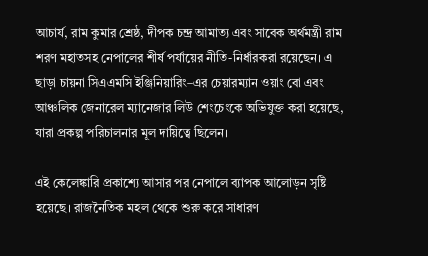আচার্য, রাম কুমার শ্রেষ্ঠ, দীপক চন্দ্র আমাত্য এবং সাবেক অর্থমন্ত্রী রাম শরণ মহাতসহ নেপালের শীর্ষ পর্যায়ের নীতি-নির্ধারকরা রয়েছেন। এ ছাড়া চায়না সিএএমসি ইঞ্জিনিয়ারিং–এর চেয়ারম্যান ওয়াং বো এবং আঞ্চলিক জেনারেল ম্যানেজার লিউ শেংচেংকে অভিযুক্ত করা হয়েছে, যারা প্রকল্প পরিচালনার মূল দায়িত্বে ছিলেন।

এই কেলেঙ্কারি প্রকাশ্যে আসার পর নেপালে ব্যাপক আলোড়ন সৃষ্টি হয়েছে। রাজনৈতিক মহল থেকে শুরু করে সাধারণ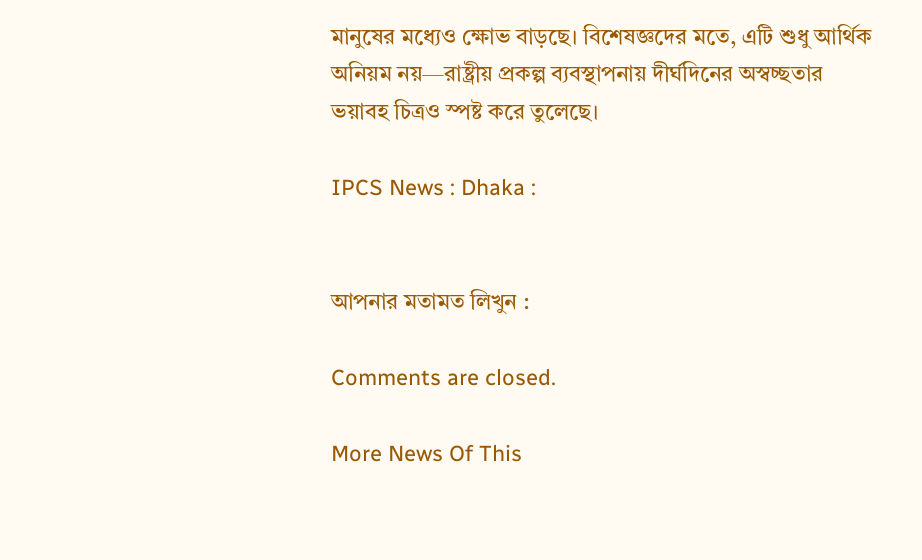মানুষের মধ্যেও ক্ষোভ বাড়ছে। বিশেষজ্ঞদের মতে, এটি শুধু আর্থিক অনিয়ম নয়—রাষ্ট্রীয় প্রকল্প ব্যবস্থাপনায় দীর্ঘদিনের অস্বচ্ছতার ভয়াবহ চিত্রও স্পষ্ট করে তুলেছে।

IPCS News : Dhaka :


আপনার মতামত লিখুন :

Comments are closed.

More News Of This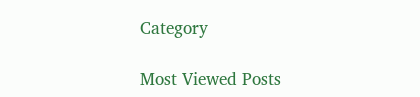Category

Most Viewed Posts